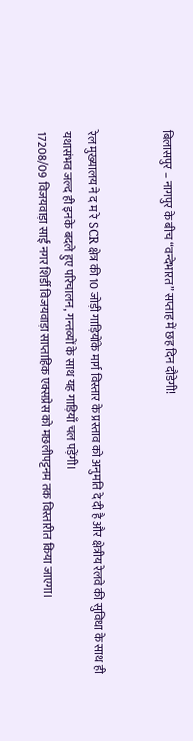बिलासपुर – नागपुर के बीच “वन्देभारत” सप्ताह में छह दिन दौडेगी!


रेल मुख्यालय ने द म रे SCR क्षेत्र की 10 जोड़ी गाड़ियोंके मार्ग विस्तार के प्रस्ताव को अनुमति दे दी है और क्षेत्रीय रेलवे की सुविधा के साथ ही यथासंभव जल्द ही इनके बदले हुए परिचालन, गन्तव्यों के साथ यह गाड़ियाँ चल पड़ेंगी।
17208/09 विजयवाड़ा साईं नगर शिर्डी विजयवाड़ा साप्ताहिक एक्सप्रेस को मछलीपट्टनम तक विस्तारीत किया जाएगा।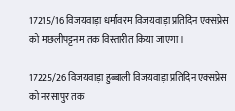17215/16 विजयवाड़ा धर्मावरम विजयवाड़ा प्रतिदिन एक्सप्रेस को मछलीपट्टनम तक विस्तारीत किया जाएगा।

17225/26 विजयवाड़ा हुब्बाली विजयवाड़ा प्रतिदिन एक्सप्रेस को नरसापुर तक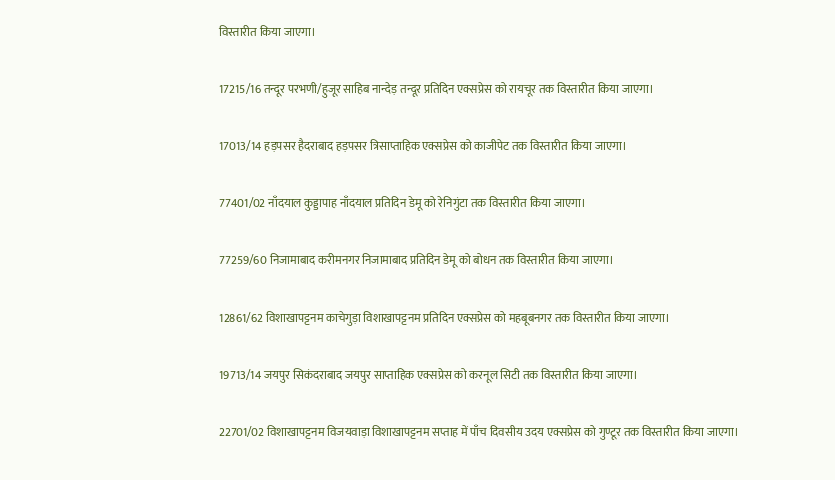विस्तारीत किया जाएगा।

17215/16 तन्दूर परभणी/हुजूर साहिब नान्देड़ तन्दूर प्रतिदिन एक्सप्रेस को रायचूर तक विस्तारीत किया जाएगा।

17013/14 हड़पसर हैदराबाद हड़पसर त्रिसाप्ताहिक एक्सप्रेस को काजीपेट तक विस्तारीत किया जाएगा।

77401/02 नाँदयाल कुड्डापाह नाँदयाल प्रतिदिन डेमू को रेनिगुंटा तक विस्तारीत किया जाएगा।

77259/60 निजामाबाद करीमनगर निजामाबाद प्रतिदिन डेमू को बोधन तक विस्तारीत किया जाएगा।

12861/62 विशाखापट्टनम काचेगुड़ा विशाखापट्टनम प्रतिदिन एक्सप्रेस को महबूबनगर तक विस्तारीत किया जाएगा।

19713/14 जयपुर सिकंदराबाद जयपुर साप्ताहिक एक्सप्रेस को करनूल सिटी तक विस्तारीत किया जाएगा।

22701/02 विशाखापट्टनम विजयवाड़ा विशाखापट्टनम सप्ताह में पाँच दिवसीय उदय एक्सप्रेस को गुण्टूर तक विस्तारीत किया जाएगा।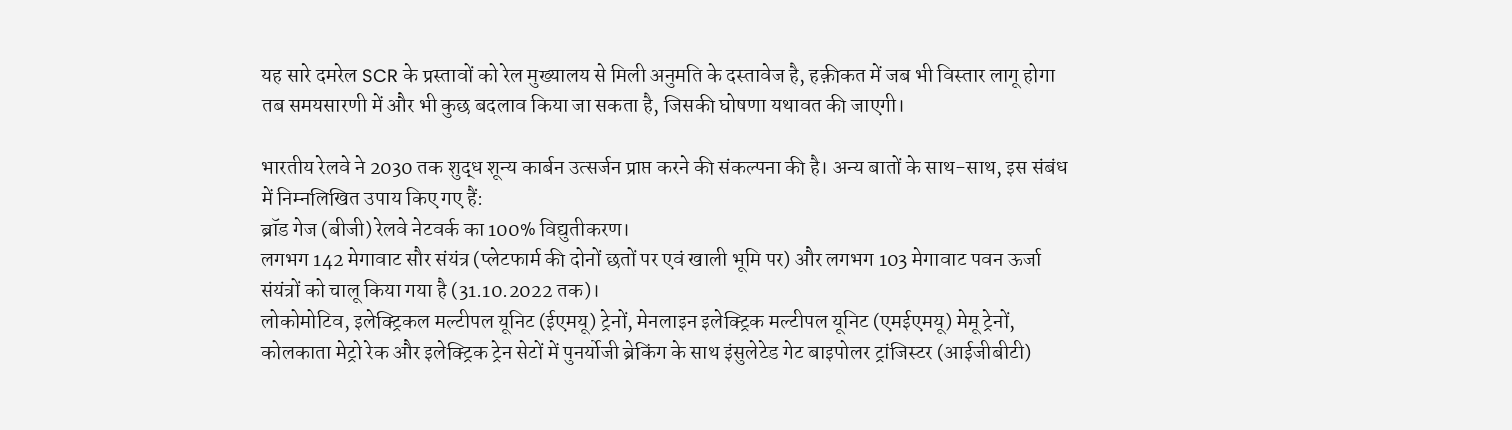यह सारे दमरेल SCR के प्रस्तावों को रेल मुख्यालय से मिली अनुमति के दस्तावेज है, हक़ीकत में जब भी विस्तार लागू होगा तब समयसारणी में और भी कुछ बदलाव किया जा सकता है, जिसकी घोषणा यथावत की जाएगी।

भारतीय रेलवे ने 2030 तक शुद्ध शून्य कार्बन उत्सर्जन प्राप्त करने की संकल्पना की है। अन्य बातों के साथ-साथ, इस संबंध में निम्नलिखित उपाय किए गए हैं:
ब्रॉड गेज (बीजी) रेलवे नेटवर्क का 100% विद्युतीकरण।
लगभग 142 मेगावाट सौर संयंत्र (प्लेटफार्म की दोनों छतों पर एवं खाली भूमि पर) और लगभग 103 मेगावाट पवन ऊर्जा संयंत्रों को चालू किया गया है (31.10.2022 तक)।
लोकोमोटिव, इलेक्ट्रिकल मल्टीपल यूनिट (ईएमयू) ट्रेनों, मेनलाइन इलेक्ट्रिक मल्टीपल यूनिट (एमईएमयू) मेमू ट्रेनों, कोलकाता मेट्रो रेक और इलेक्ट्रिक ट्रेन सेटों में पुनर्योजी ब्रेकिंग के साथ इंसुलेटेड गेट बाइपोलर ट्रांजिस्टर (आईजीबीटी)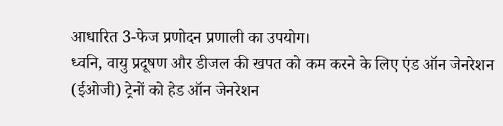आधारित 3-फेज प्रणोदन प्रणाली का उपयोग।
ध्वनि, वायु प्रदूषण और डीजल की खपत को कम करने के लिए एंड ऑन जेनरेशन (ईओजी) ट्रेनों को हेड ऑन जेनरेशन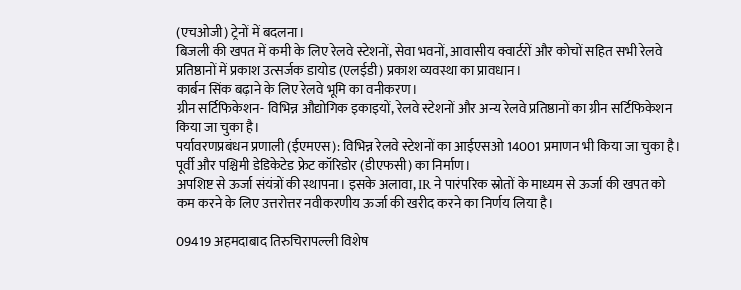(एचओजी) ट्रेनों में बदलना।
बिजली की खपत में कमी के लिए रेलवे स्टेशनों, सेवा भवनों, आवासीय क्वार्टरों और कोचों सहित सभी रेलवे प्रतिष्ठानों में प्रकाश उत्सर्जक डायोड (एलईडी) प्रकाश व्यवस्था का प्रावधान।
कार्बन सिंक बढ़ाने के लिए रेलवे भूमि का वनीकरण।
ग्रीन सर्टिफिकेशन- विभिन्न औद्योगिक इकाइयों, रेलवे स्टेशनों और अन्य रेलवे प्रतिष्ठानों का ग्रीन सर्टिफिकेशन किया जा चुका है।
पर्यावरणप्रबंधन प्रणाली (ईएमएस): विभिन्न रेलवे स्टेशनों का आईएसओ 14001 प्रमाणन भी किया जा चुका है।
पूर्वी और पश्चिमी डेडिकेटेड फ्रेट कॉरिडोर (डीएफसी) का निर्माण।
अपशिष्ट से ऊर्जा संयंत्रों की स्थापना। इसके अलावा, IR ने पारंपरिक स्रोतों के माध्यम से ऊर्जा की खपत को कम करने के लिए उत्तरोत्तर नवीकरणीय ऊर्जा की खरीद करने का निर्णय लिया है।

09419 अहमदाबाद तिरुचिरापल्ली विशेष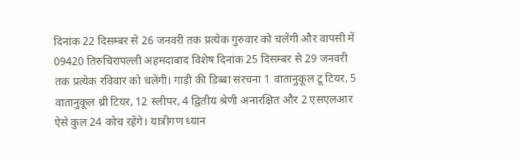दिनांक 22 दिसम्बर से 26 जनवरी तक प्रत्येक गुरुवार को चलेंगी और वापसी में 09420 तिरुचिरापल्ली अहमदाबाद विशेष दिनांक 25 दिसम्बर से 29 जनवरी तक प्रत्येक रविवार को चलेंगी। गाड़ी की डिब्बा संरचना 1 वातानुकूल टू टियर, 5 वातानुकूल थ्री टियर, 12 स्लीपर, 4 द्वितीय श्रेणी अनारक्षित और 2 एसएलआर ऐसे कुल 24 कोच रहेंगे। यात्रीगण ध्यान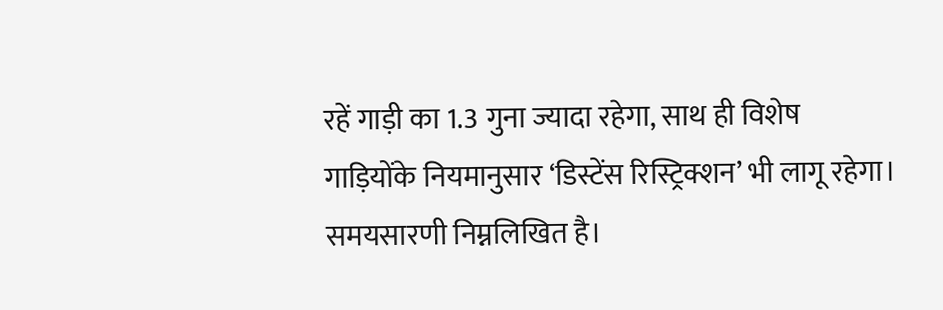रहें गाड़ी का 1.3 गुना ज्यादा रहेगा, साथ ही विशेष गाड़ियोंके नियमानुसार ‘डिस्टेंस रिस्ट्रिक्शन’ भी लागू रहेगा। समयसारणी निम्नलिखित है।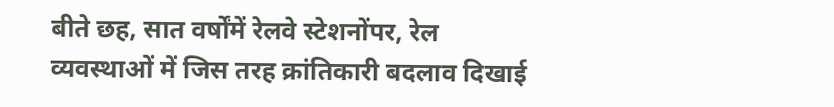बीते छह, सात वर्षोंमें रेलवे स्टेशनोंपर, रेल व्यवस्थाओं में जिस तरह क्रांतिकारी बदलाव दिखाई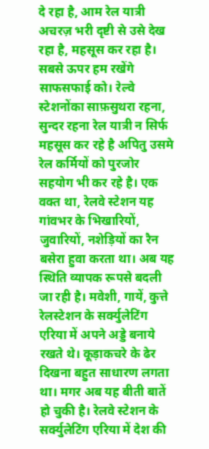दे रहा है, आम रेल यात्री अचरज़ भरी दृष्टी से उसे देख रहा है, महसूस कर रहा है।
सबसे ऊपर हम रखेंगे साफसफाई को। रेल्वे स्टेशनोंका साफ़सुथरा रहना, सुन्दर रहना रेल यात्री न सिर्फ महसूस कर रहे है अपितु उसमे रेल कर्मियों को पुरजोर सहयोग भी कर रहे है। एक वक्त था, रेलवे स्टेशन यह गांवभर के भिखारियों, जुवारियों, नशेड़ियों का रैन बसेरा हुवा करता था। अब यह स्थिति व्यापक रूपसे बदली जा रही है। मवेशी, गायें, कुत्ते रेलस्टेशन के सर्क्युलेटिंग एरिया में अपने अड्डे बनाये रखते थे। कूड़ाकचरे के ढेर दिखना बहुत साधारण लगता था। मगर अब यह बीती बातें हो चुकी है। रेलवे स्टेशन के सर्क्युलेटिंग एरिया में देश की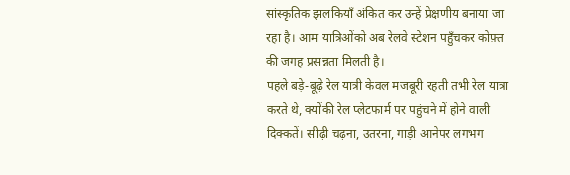सांस्कृतिक झलकियाँ अंकित कर उन्हें प्रेक्षणीय बनाया जा रहा है। आम यात्रिओंको अब रेलवे स्टेशन पहुँचकर कोफ़्त की जगह प्रसन्नता मिलती है।
पहले बड़े-बूढ़े रेल यात्री केवल मजबूरी रहती तभी रेल यात्रा करते थे, क्योंकी रेल प्लेटफार्म पर पहुंचने में होने वाली दिक्कतें। सीढ़ी चढ़ना, उतरना, गाड़ी आनेपर लगभग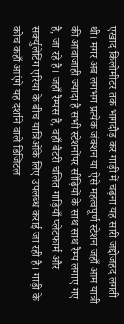एखाद किलोमीटर तक भागदौड़ कर गाड़ी में चढ़ना यह सारी जद्दोजहद लगती थी। मगर अब लगभग प्रत्येक जंक्शन या ऐसे महत्वपूर्ण स्टेशन जहाँ आम यात्री की आवाजाही ज्यादा है सभी स्टेशनोंपर सीढ़ियों के साथ साथ रैम्प लगाए गए है, जा रहे है। जहाँ रैम्पस है, वहाँ बैटरी चलित गाड़ियाँ प्लेटफार्म और सर्क्युलेटिंग एरिया के बीच यात्रिओंके लिए उपलब्ध कराई जा रही है। गाड़ी के कोच कहाँ आएंगे यह दर्शाने वाले डिजिटल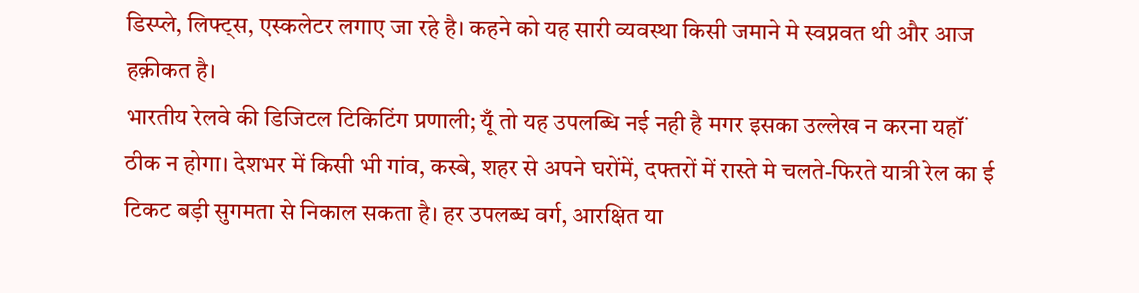डिस्प्ले, लिफ्ट्स, एस्कलेटर लगाए जा रहे है। कहने को यह सारी व्यवस्था किसी जमाने मे स्वप्नवत थी और आज हक़ीकत है।
भारतीय रेलवे की डिजिटल टिकिटिंग प्रणाली; यूँ तो यह उपलब्धि नई नही है मगर इसका उल्लेख न करना यहॉं ठीक न होगा। देशभर में किसी भी गांव, कस्बे, शहर से अपने घरोंमें, दफ्तरों में रास्ते मे चलते-फिरते यात्री रेल का ई टिकट बड़ी सुगमता से निकाल सकता है। हर उपलब्ध वर्ग, आरक्षित या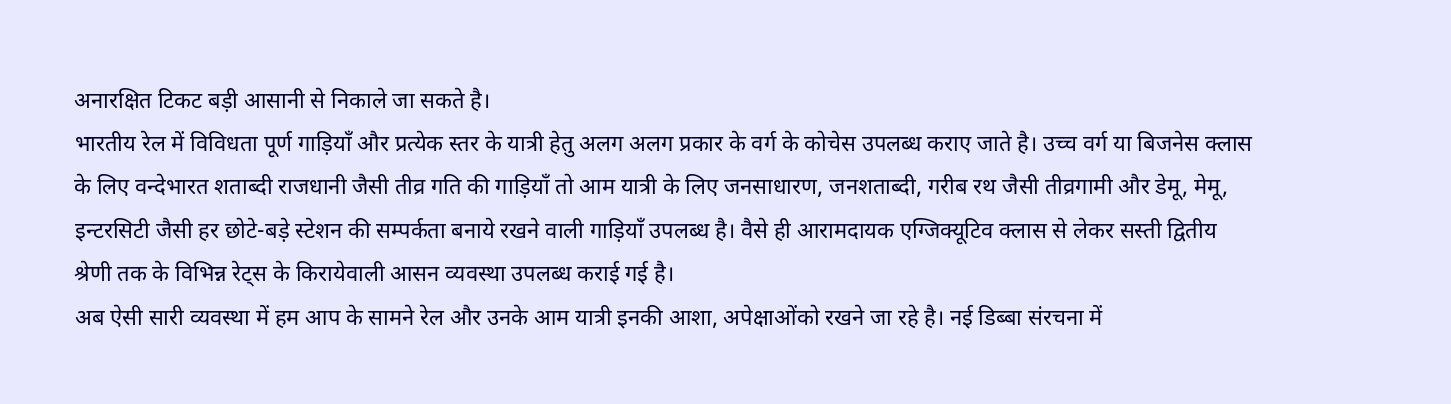अनारक्षित टिकट बड़ी आसानी से निकाले जा सकते है।
भारतीय रेल में विविधता पूर्ण गाड़ियाँ और प्रत्येक स्तर के यात्री हेतु अलग अलग प्रकार के वर्ग के कोचेस उपलब्ध कराए जाते है। उच्च वर्ग या बिजनेस क्लास के लिए वन्देभारत शताब्दी राजधानी जैसी तीव्र गति की गाड़ियाँ तो आम यात्री के लिए जनसाधारण, जनशताब्दी, गरीब रथ जैसी तीव्रगामी और डेमू, मेमू, इन्टरसिटी जैसी हर छोटे-बड़े स्टेशन की सम्पर्कता बनाये रखने वाली गाड़ियाँ उपलब्ध है। वैसे ही आरामदायक एग्जिक्यूटिव क्लास से लेकर सस्ती द्वितीय श्रेणी तक के विभिन्न रेट्स के किरायेवाली आसन व्यवस्था उपलब्ध कराई गई है।
अब ऐसी सारी व्यवस्था में हम आप के सामने रेल और उनके आम यात्री इनकी आशा, अपेक्षाओंको रखने जा रहे है। नई डिब्बा संरचना में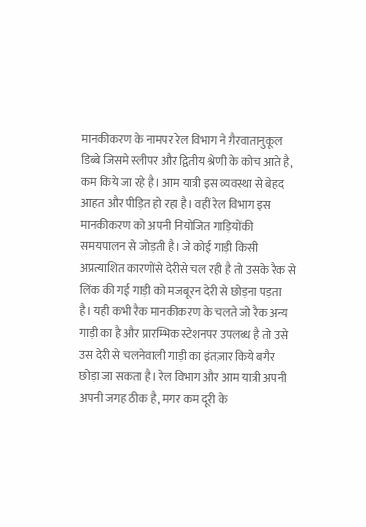मानकीकरण के नामपर रेल विभाग ने ग़ैरवातानुकूल डिब्बे जिसमे स्लीपर और द्वितीय श्रेणी के कोच आते है, कम किये जा रहे है। आम यात्री इस व्यवस्था से बेहद आहत और पीड़ित हो रहा है। वहीं रेल विभाग इस मानकीकरण को अपनी नियोजित गाड़ियोंकी समयपालन से जोड़ती है। जे कोई गाड़ी किसी अप्रत्याशित कारणोंसे देरीसे चल रही है तो उसके रैक से लिंक की गई गाड़ी को मजबूरन देरी से छोड़ना पड़ता है। यही कभी रैक मानकीकरण के चलते जो रैक अन्य गाड़ी का है और प्रारम्भिक स्टेशनपर उपलब्ध है तो उसे उस देरी से चलनेवाली गाड़ी का इंतज़ार किये बगैर छोड़ा जा सकता है। रेल विभाग और आम यात्री अपनी अपनी जगह ठीक है, मगर कम दूरी के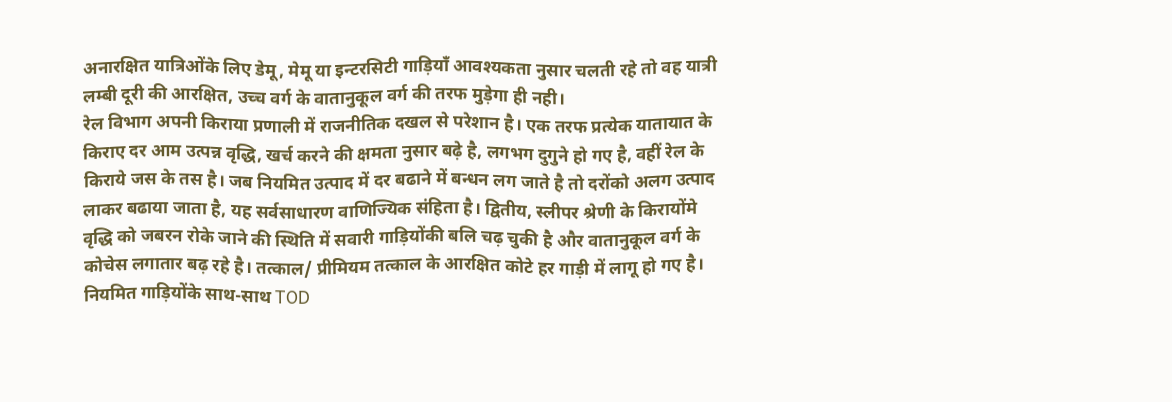अनारक्षित यात्रिओंके लिए डेमू, मेमू या इन्टरसिटी गाड़ियाँ आवश्यकता नुसार चलती रहे तो वह यात्री लम्बी दूरी की आरक्षित, उच्च वर्ग के वातानुकूल वर्ग की तरफ मुड़ेगा ही नही।
रेल विभाग अपनी किराया प्रणाली में राजनीतिक दखल से परेशान है। एक तरफ प्रत्येक यातायात के किराए दर आम उत्पन्न वृद्धि, खर्च करने की क्षमता नुसार बढ़े है, लगभग दुगुने हो गए है, वहीं रेल के किराये जस के तस है। जब नियमित उत्पाद में दर बढाने में बन्धन लग जाते है तो दरोंको अलग उत्पाद लाकर बढाया जाता है, यह सर्वसाधारण वाणिज्यिक संहिता है। द्वितीय, स्लीपर श्रेणी के किरायोंमे वृद्धि को जबरन रोके जाने की स्थिति में सवारी गाड़ियोंकी बलि चढ़ चुकी है और वातानुकूल वर्ग के कोचेस लगातार बढ़ रहे है। तत्काल/ प्रीमियम तत्काल के आरक्षित कोटे हर गाड़ी में लागू हो गए है। नियमित गाड़ियोंके साथ-साथ TOD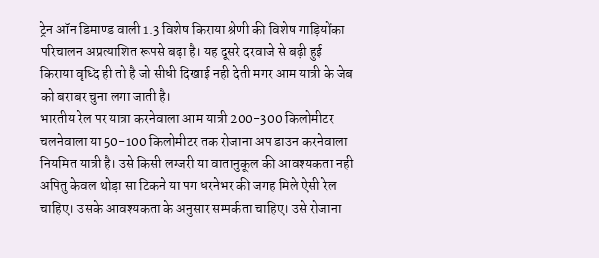ट्रेन ऑन डिमाण्ड वाली 1.3 विशेष किराया श्रेणी की विशेष गाड़ियोंका परिचालन अप्रत्याशित रूपसे बढ़ा है। यह दूसरे दरवाजे से बढ़ी हुई किराया वृध्दि ही तो है जो सीधी दिखाई नही देती मगर आम यात्री के जेब को बराबर चुना लगा जाती है।
भारतीय रेल पर यात्रा करनेवाला आम यात्री 200-300 किलोमीटर चलनेवाला या 50-100 किलोमीटर तक रोजाना अप डाउन करनेवाला नियमित यात्री है। उसे किसी लग्जरी या वातानुकूल की आवश्यकता नही अपितु केवल थोड़ा सा टिकने या पग धरनेभर की जगह मिले ऐसी रेल चाहिए। उसके आवश्यकता के अनुसार सम्पर्कता चाहिए। उसे रोजाना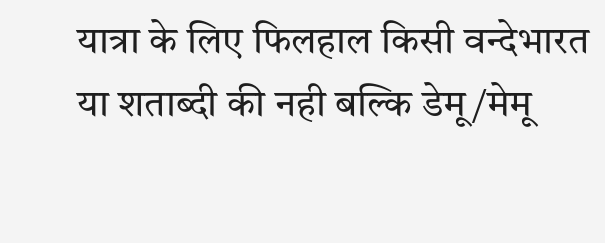यात्रा के लिए फिलहाल किसी वन्देभारत या शताब्दी की नही बल्कि डेमू/मेमू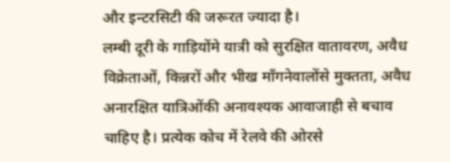और इन्टरसिटी की जरूरत ज्यादा है।
लम्बी दूरी के गाड़ियोंमे यात्री को सुरक्षित वातावरण, अवैध विक्रेताओं, किन्नरों और भीख माँगनेवालोंसे मुक्तता, अवैध अनारक्षित यात्रिओंकी अनावश्यक आवाजाही से बचाव चाहिए है। प्रत्येक कोच में रेलवे की ओरसे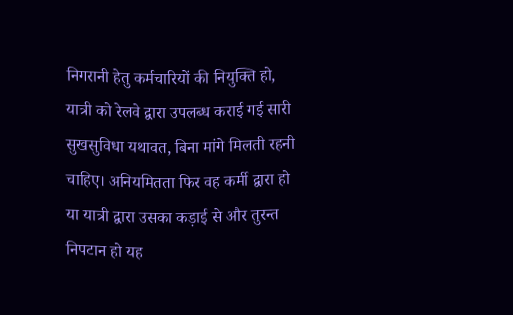निगरानी हेतु कर्मचारियों की नियुक्ति हो, यात्री को रेलवे द्वारा उपलब्ध कराई गई सारी सुखसुविधा यथावत, बिना मांगे मिलती रहनी चाहिए। अनियमितता फिर वह कर्मी द्वारा हो या यात्री द्वारा उसका कड़ाई से और तुरन्त निपटान हो यह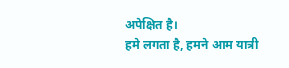अपेक्षित है।
हमे लगता है, हमने आम यात्री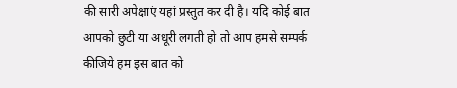की सारी अपेक्षाएं यहां प्रस्तुत कर दी है। यदि कोई बात आपको छुटी या अधूरी लगती हो तो आप हमसे सम्पर्क कीजिये हम इस बात को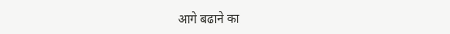आगे बढाने का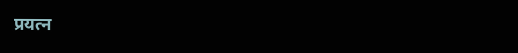प्रयत्न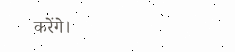करेंगे।